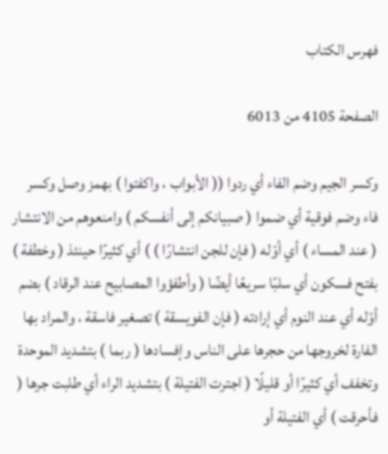فهرس الكتاب

الصفحة 4105 من 6013

وكسر الجيم وضم الفاء أي ردوا (( الأبواب ، واكفتوا ) بهمز وصل وكسر فاء وضم فوقية أي ضموا ( صبيانكم إلى أنفسكم ) وامنعوهم من الانتشار ( عند المساء ) أي أوّله ( فإن للجن انتشارًا ) ) أي كثيرًا حينئذ ( وخطفة ) بفتح فسكون أي سلبًا سريعًا أيضًا ( وأطفؤوا المصابيح عند الرقاد ) بضم أوّله أي عند النوم أي إرادته ( فإن الفويسقة ) تصغير فاسقة ، والمراد بها الفارة لخروجها من حجرها على الناس وإفسادها ( ربما ) بتشديد الموحدة وتخفف أي كثيرًا أو قليلًا ( اجترت الفتيلة ) بتشديد الراء أي طلبت جرها ( فأحرقت ) أي الفتيلة أو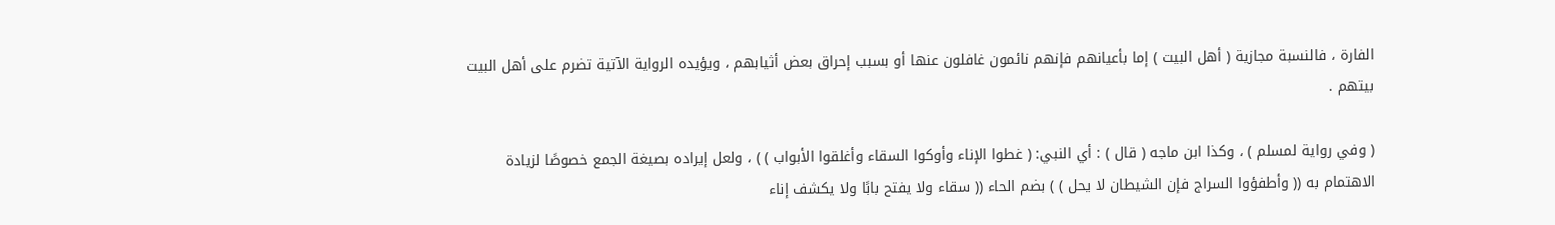الفارة ، فالنسبة مجازية ( أهل البيت ) إما بأعيانهم فإنهم نائمون غافلون عنها أو بسبب إحراق بعض أثيابهم ، ويؤيده الرواية الآتية تضرم على أهل البيت بيتهم .

( وفي رواية لمسلم ) ، وكذا ابن ماجه ( قال ) : أي النبي: ( غطوا الإناء وأوكوا السقاء وأغلقوا الأبواب ) ) ، ولعل إيراده بصيغة الجمع خصوصًا لزيادة الاهتمام به (( وأطفؤوا السراج فإن الشيطان لا يحل ) ) بضم الحاء (( سقاء ولا يفتح بابًا ولا يكشف إناء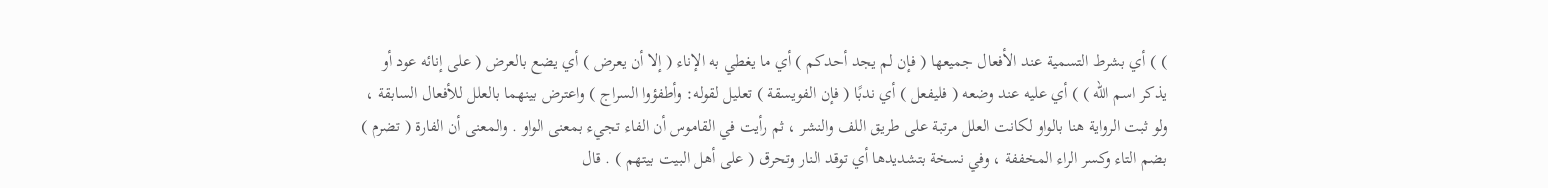) ) أي بشرط التسمية عند الأفعال جميعها ( فإن لم يجد أحدكم ) أي ما يغطي به الإناء ( إلا أن يعرض ) أي يضع بالعرض ( على إنائه عود أو يذكر اسم الله ) ) أي عليه عند وضعه ( فليفعل ) أي ندبًا ( فإن الفويسقة ) تعليل لقوله: وأطفؤوا السراج ) واعترض بينهما بالعلل للأفعال السابقة ، ولو ثبت الرواية هنا بالواو لكانت العلل مرتبة على طريق اللف والنشر ، ثم رأيت في القاموس أن الفاء تجيء بمعنى الواو . والمعنى أن الفارة ( تضرم ) بضم التاء وكسر الراء المخففة ، وفي نسخة بتشديدها أي توقد النار وتحرق ( على أهل البيت بيتهم ) . قال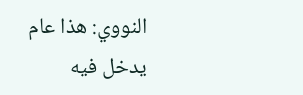النووي: هذا عام يدخل فيه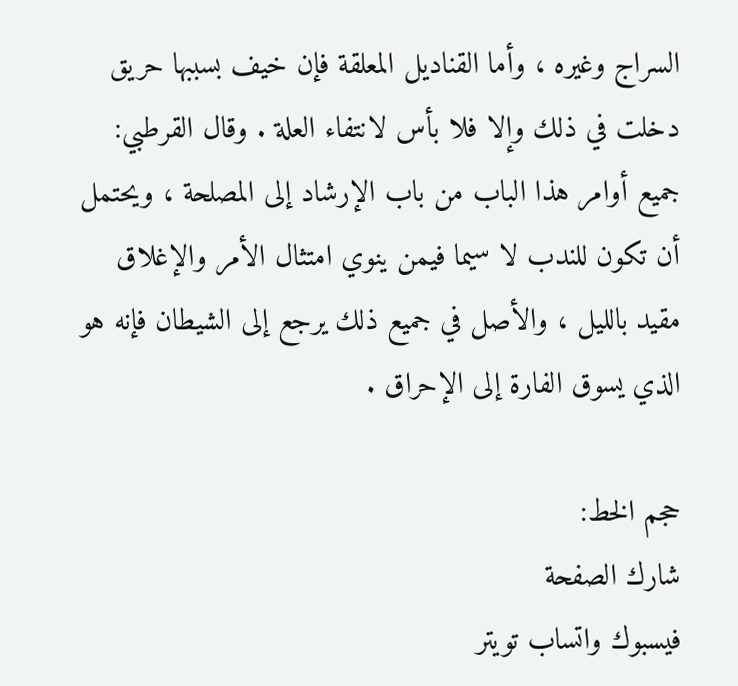السراج وغيره ، وأما القناديل المعلقة فإن خيف بسببها حريق دخلت في ذلك وإلا فلا بأس لانتفاء العلة . وقال القرطبي: جميع أوامر هذا الباب من باب الإرشاد إلى المصلحة ، ويحتمل أن تكون للندب لا سيما فيمن ينوي امتثال الأمر والإغلاق مقيد بالليل ، والأصل في جميع ذلك يرجع إلى الشيطان فإنه هو الذي يسوق الفارة إلى الإحراق .

حجم الخط:
شارك الصفحة
فيسبوك واتساب تويتر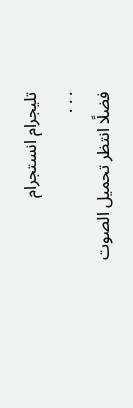تليجرام انستجرام
. . .
فضلًا انتظر تحميل الصوت